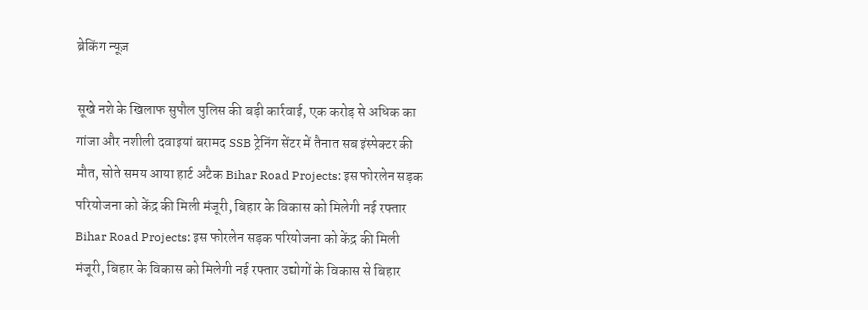ब्रेकिंग न्यूज़

सूखे नशे के खिलाफ सुपौल पुलिस की बड़ी कार्रवाई, एक करोड़ से अधिक का गांजा और नशीली दवाइयां बरामद SSB ट्रेनिंग सेंटर में तैनात सब इंस्पेक्टर की मौत, सोते समय आया हार्ट अटैक Bihar Road Projects: इस फोरलेन सड़क परियोजना को केंद्र की मिली मंजूरी, बिहार के विकास को मिलेगी नई रफ्तार Bihar Road Projects: इस फोरलेन सड़क परियोजना को केंद्र की मिली मंजूरी, बिहार के विकास को मिलेगी नई रफ्तार उद्योगों के विकास से बिहार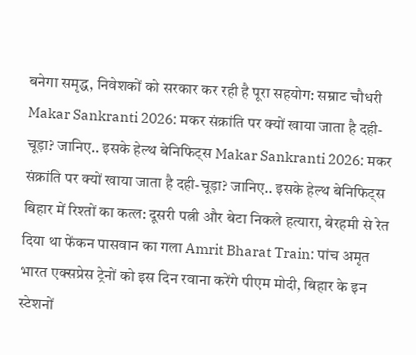बनेगा समृद्ध, निवेशकों को सरकार कर रही है पूरा सहयोग: सम्राट चौधरी Makar Sankranti 2026: मकर संक्रांति पर क्यों खाया जाता है दही-चूड़ा? जानिए.. इसके हेल्थ बेनिफिट्स Makar Sankranti 2026: मकर संक्रांति पर क्यों खाया जाता है दही-चूड़ा? जानिए.. इसके हेल्थ बेनिफिट्स बिहार में रिश्तों का कत्ल: दूसरी पत्नी और बेटा निकले हत्यारा, बेरहमी से रेत दिया था फेंकन पासवान का गला Amrit Bharat Train: पांच अमृत भारत एक्सप्रेस ट्रेनों को इस दिन रवाना करेंगे पीएम मोदी, बिहार के इन स्टेशनों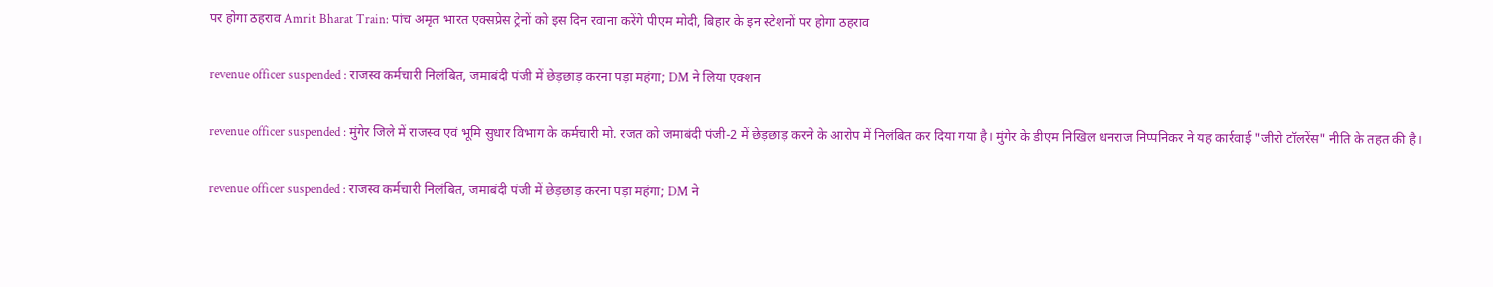पर होगा ठहराव Amrit Bharat Train: पांच अमृत भारत एक्सप्रेस ट्रेनों को इस दिन रवाना करेंगे पीएम मोदी, बिहार के इन स्टेशनों पर होगा ठहराव

revenue officer suspended : राजस्व कर्मचारी निलंबित, जमाबंदी पंजी में छेड़छाड़ करना पड़ा महंगा; DM ने लिया एक्शन

revenue officer suspended : मुंगेर जिले में राजस्व एवं भूमि सुधार विभाग के कर्मचारी मो. रजत को जमाबंदी पंजी-2 में छेड़छाड़ करने के आरोप में निलंबित कर दिया गया है। मुंगेर के डीएम निखिल धनराज निप्पनिकर ने यह कार्रवाई "जीरो टॉलरेंस" नीति के तहत की है।

revenue officer suspended : राजस्व कर्मचारी निलंबित, जमाबंदी पंजी में छेड़छाड़ करना पड़ा महंगा; DM ने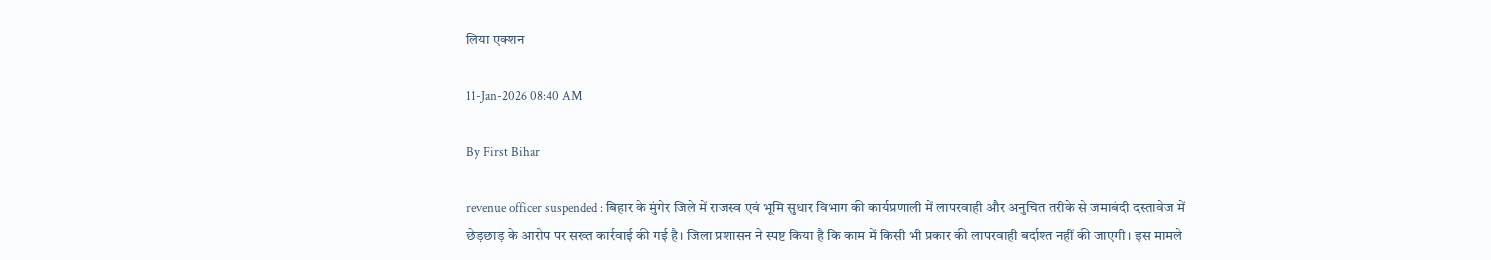लिया एक्शन

11-Jan-2026 08:40 AM

By First Bihar

revenue officer suspended : बिहार के मुंगेर जिले में राजस्व एवं भूमि सुधार विभाग की कार्यप्रणाली में लापरवाही और अनुचित तरीके से जमाबंदी दस्तावेज में छेड़छाड़ के आरोप पर सख्त कार्रवाई की गई है। जिला प्रशासन ने स्पष्ट किया है कि काम में किसी भी प्रकार की लापरवाही बर्दाश्त नहीं की जाएगी। इस मामले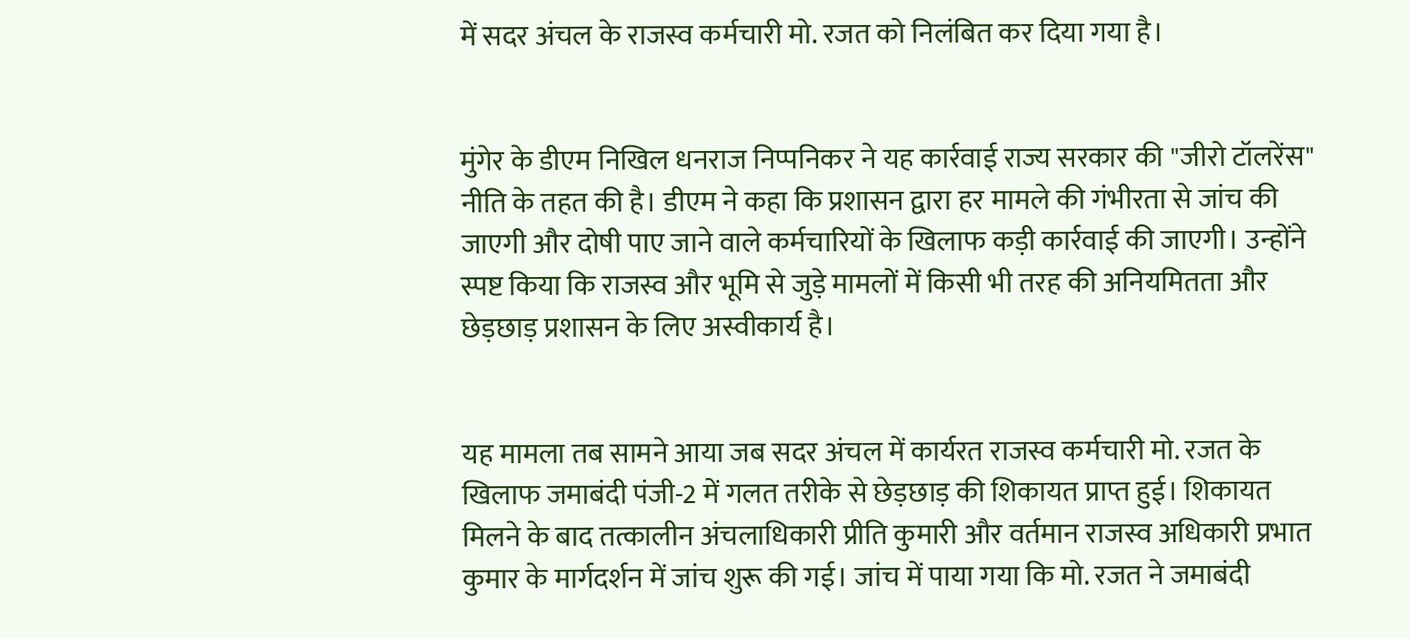में सदर अंचल के राजस्व कर्मचारी मो. रजत को निलंबित कर दिया गया है।


मुंगेर के डीएम निखिल धनराज निप्पनिकर ने यह कार्रवाई राज्य सरकार की "जीरो टॉलरेंस" नीति के तहत की है। डीएम ने कहा कि प्रशासन द्वारा हर मामले की गंभीरता से जांच की जाएगी और दोषी पाए जाने वाले कर्मचारियों के खिलाफ कड़ी कार्रवाई की जाएगी। उन्होंने स्पष्ट किया कि राजस्व और भूमि से जुड़े मामलों में किसी भी तरह की अनियमितता और छेड़छाड़ प्रशासन के लिए अस्वीकार्य है।


यह मामला तब सामने आया जब सदर अंचल में कार्यरत राजस्व कर्मचारी मो. रजत के खिलाफ जमाबंदी पंजी-2 में गलत तरीके से छेड़छाड़ की शिकायत प्राप्त हुई। शिकायत मिलने के बाद तत्कालीन अंचलाधिकारी प्रीति कुमारी और वर्तमान राजस्व अधिकारी प्रभात कुमार के मार्गदर्शन में जांच शुरू की गई। जांच में पाया गया कि मो. रजत ने जमाबंदी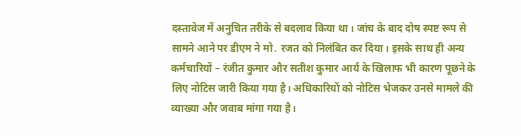दस्तावेज में अनुचित तरीके से बदलाव किया था। जांच के बाद दोष स्पष्ट रूप से सामने आने पर डीएम ने मो. रजत को निलंबित कर दिया। इसके साथ ही अन्य कर्मचारियों – रंजीत कुमार और सतीश कुमार आर्य के खिलाफ भी कारण पूछने के लिए नोटिस जारी किया गया है। अधिकारियों को नोटिस भेजकर उनसे मामले की व्याख्या और जवाब मांगा गया है।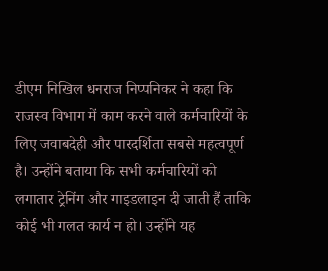डीएम निखिल धनराज निप्पनिकर ने कहा कि राजस्व विभाग में काम करने वाले कर्मचारियों के लिए जवाबदेही और पारदर्शिता सबसे महत्वपूर्ण है। उन्होंने बताया कि सभी कर्मचारियों को लगातार ट्रेनिंग और गाइडलाइन दी जाती हैं ताकि कोई भी गलत कार्य न हो। उन्होंने यह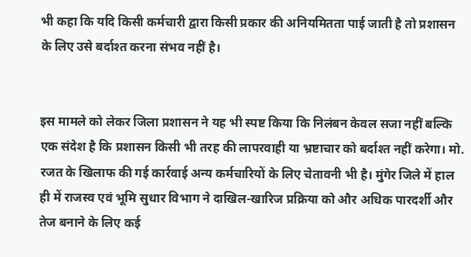भी कहा कि यदि किसी कर्मचारी द्वारा किसी प्रकार की अनियमितता पाई जाती है तो प्रशासन के लिए उसे बर्दाश्त करना संभव नहीं है।


इस मामले को लेकर जिला प्रशासन ने यह भी स्पष्ट किया कि निलंबन केवल सजा नहीं बल्कि एक संदेश है कि प्रशासन किसी भी तरह की लापरवाही या भ्रष्टाचार को बर्दाश्त नहीं करेगा। मो. रजत के खिलाफ की गई कार्रवाई अन्य कर्मचारियों के लिए चेतावनी भी है। मुंगेर जिले में हाल ही में राजस्व एवं भूमि सुधार विभाग ने दाखिल-खारिज प्रक्रिया को और अधिक पारदर्शी और तेज बनाने के लिए कई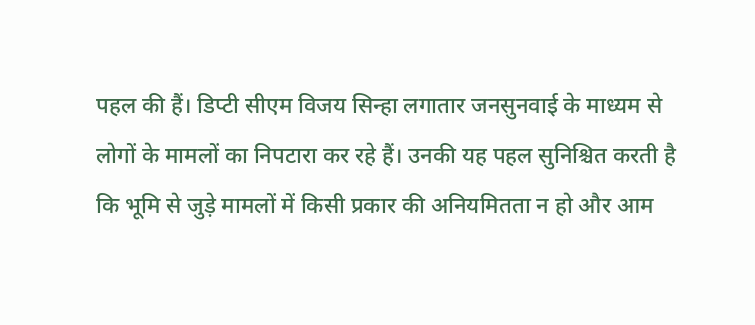पहल की हैं। डिप्टी सीएम विजय सिन्हा लगातार जनसुनवाई के माध्यम से लोगों के मामलों का निपटारा कर रहे हैं। उनकी यह पहल सुनिश्चित करती है कि भूमि से जुड़े मामलों में किसी प्रकार की अनियमितता न हो और आम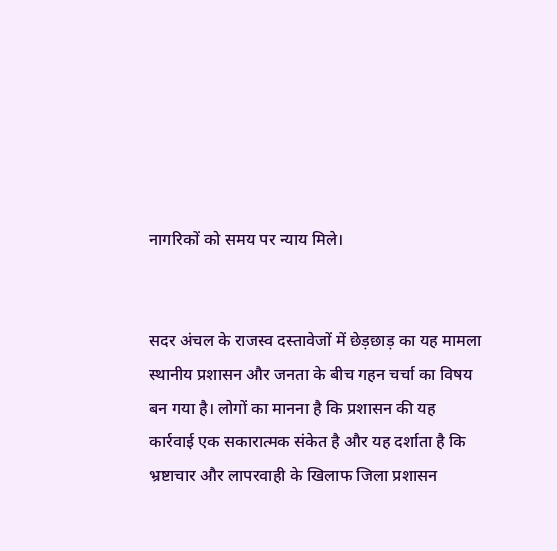नागरिकों को समय पर न्याय मिले।


सदर अंचल के राजस्व दस्तावेजों में छेड़छाड़ का यह मामला स्थानीय प्रशासन और जनता के बीच गहन चर्चा का विषय बन गया है। लोगों का मानना है कि प्रशासन की यह कार्रवाई एक सकारात्मक संकेत है और यह दर्शाता है कि भ्रष्टाचार और लापरवाही के खिलाफ जिला प्रशासन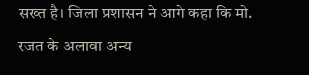सख्त है। जिला प्रशासन ने आगे कहा कि मो. रजत के अलावा अन्य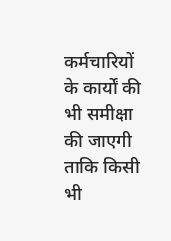कर्मचारियों के कार्यों की भी समीक्षा की जाएगी ताकि किसी भी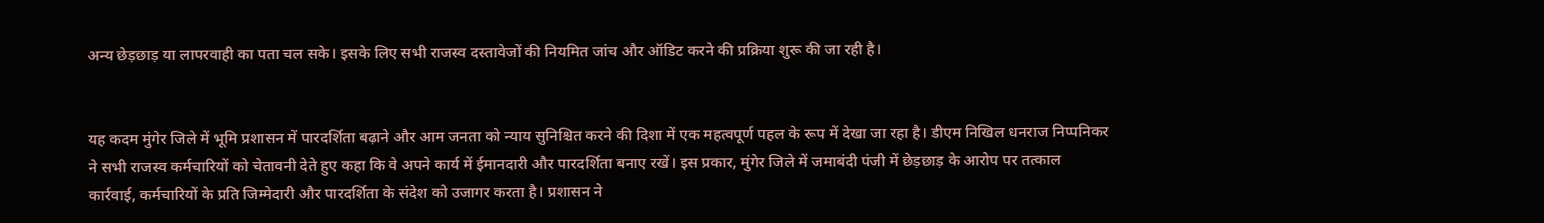अन्य छेड़छाड़ या लापरवाही का पता चल सके। इसके लिए सभी राजस्व दस्तावेजों की नियमित जांच और ऑडिट करने की प्रक्रिया शुरू की जा रही है।


यह कदम मुंगेर जिले में भूमि प्रशासन में पारदर्शिता बढ़ाने और आम जनता को न्याय सुनिश्चित करने की दिशा में एक महत्वपूर्ण पहल के रूप में देखा जा रहा है। डीएम निखिल धनराज निप्पनिकर ने सभी राजस्व कर्मचारियों को चेतावनी देते हुए कहा कि वे अपने कार्य में ईमानदारी और पारदर्शिता बनाए रखें। इस प्रकार, मुंगेर जिले में जमाबंदी पंजी में छेड़छाड़ के आरोप पर तत्काल कार्रवाई, कर्मचारियों के प्रति जिम्मेदारी और पारदर्शिता के संदेश को उजागर करता है। प्रशासन ने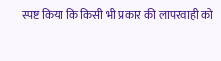स्पष्ट किया कि किसी भी प्रकार की लापरवाही को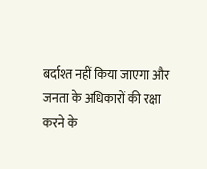बर्दाश्त नहीं किया जाएगा और जनता के अधिकारों की रक्षा करने के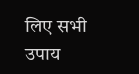लिए सभी उपाय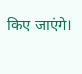किए जाएंगे।